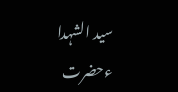سید الشہدا ءحضرت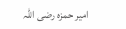امیر حمزہ رضی اللہ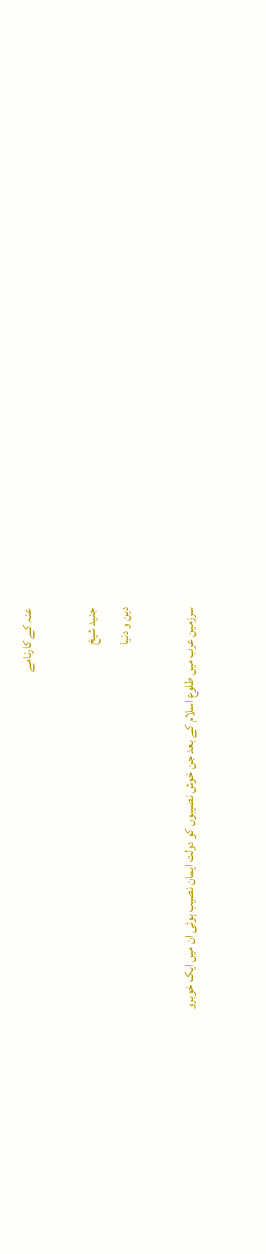عنہ کے کارنامے

جنید شیخ
دین و دنیا

سرزمین عرب میں طلوع اسلام کے بعد جن خوش نصیبوں کو دولت ایمان نصیب ہوئی ان میں ایک خوبرو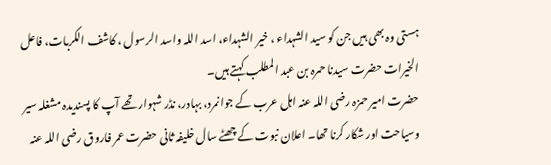ہستی وہ بھی ہیں جن کو سید الشہداء ، خیر الشہداء، اسد اللہ واسد الرسول ، کاشف الکربات، فاعل الخیرات حضرت سیدنا حمرہ بن عبد المطلب کہتے ہیں۔
حضرت امیر حمزہ رضی اللہ عنہ اہل عرب کے جوانمرد، بہادر، نڈر شہوار تھے آپ کا پسندیدہ مشغلہ سیر وسیاحت اور شکار کرنا تھا۔ اعلان نبوت کے چھٹے سال خلیفہ ثانی حضرت عمر فاروق رضی اللہ عنہ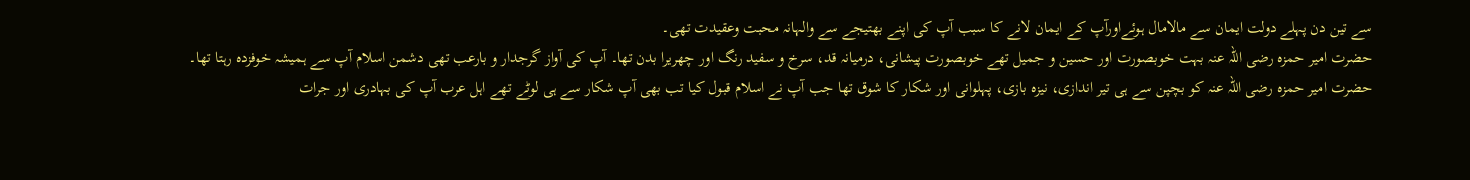سے تین دن پہلے دولت ایمان سے مالامال ہوئےاورآپ کے ایمان لانے کا سبب آپ کی اپنے بھتیجے سے والہانہ محبت وعقیدت تھی۔
حضرت امیر حمزہ رضی اللہ عنہ بہت خوبصورت اور حسین و جمیل تھے خوبصورت پیشانی، درمیانہ قد، سرخ و سفید رنگ اور چھریرا بدن تھا۔ آپ کی آواز گرجدار و بارعب تھی دشمن اسلام آپ سے ہمیشہ خوفزدہ رہتا تھا۔
حضرت امیر حمزہ رضی اللہ عنہ کو بچپن سے ہی تیر اندازی، نیزہ بازی، پہلوانی اور شکار کا شوق تھا جب آپ نے اسلام قبول کیا تب بھی آپ شکار سے ہی لوٹے تھے اہل عرب آپ کی بہادری اور جرات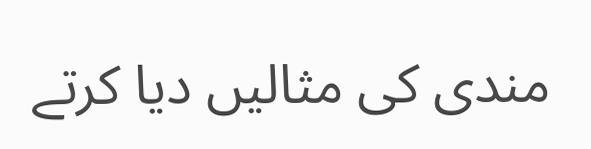مندی کی مثالیں دیا کرتے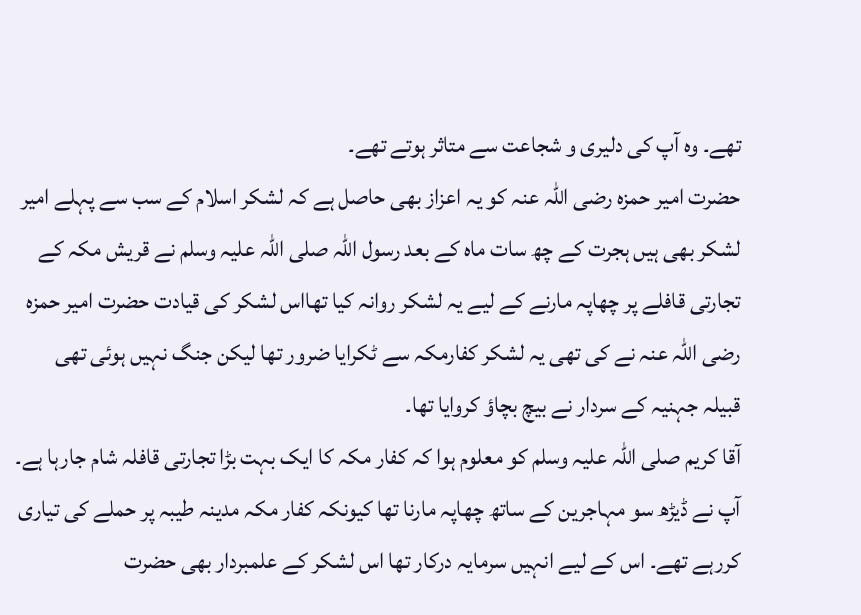تھے۔ وہ آپ کی دلیری و شجاعت سے متاثر ہوتے تھے۔
حضرت امیر حمزہ رضی اللہ عنہ کو یہ اعزاز بھی حاصل ہے کہ لشکر اسلام کے سب سے پہلے امیر لشکر بھی ہیں ہجرت کے چھ سات ماہ کے بعد رسول اللہ صلی اللہ علیہ وسلم نے قریش مکہ کے تجارتی قافلے پر چھاپہ مارنے کے لیے یہ لشکر روانہ کیا تھااس لشکر کی قیادت حضرت امیر حمزہ رضی اللہ عنہ نے کی تھی یہ لشکر کفارمکہ سے ٹکرایا ضرور تھا لیکن جنگ نہیں ہوئی تھی قبیلہ جہنیہ کے سردار نے بیچ بچاؤ کروایا تھا۔
آقا کریم صلی اللہ علیہ وسلم کو معلوم ہوا کہ کفار مکہ کا ایک بہت بڑا تجارتی قافلہ شام جارہا ہے۔ آپ نے ڈیڑھ سو مہاجرین کے ساتھ چھاپہ مارنا تھا کیونکہ کفار مکہ مدینہ طیبہ پر حملے کی تیاری کررہے تھے۔ اس کے لیے انہیں سرمایہ درکار تھا اس لشکر کے علمبردار بھی حضرت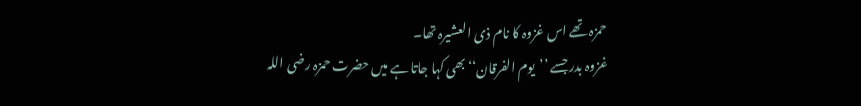حمزہ تھے اس غزوہ کا نام ذی العشیرہ تھا۔
غزوہ بدر جسے ’’یوم الفرقان‘‘ بھی کہا جاتا ہے میں حضرت حمزہ رضی اللہ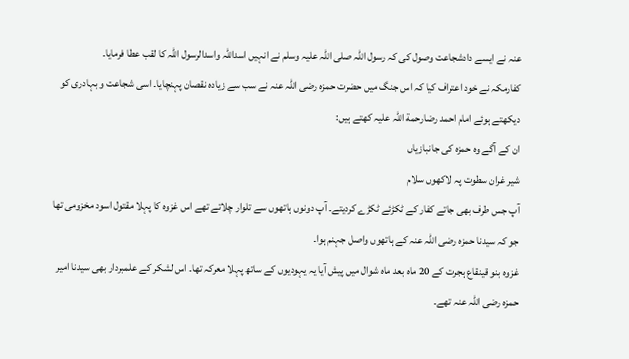عنہ نے ایسے دادشجاعت وصول کی کہ رسول اللہ صلی اللہ علیہ وسلم نے انہیں اسداللہ واسدالرسول اللہ کا لقب عطا فرمایا۔
کفارمکہ نے خود اعتراف کیا کہ اس جنگ میں حضرت حمزہ رضی اللہ عنہ نے سب سے زیادہ نقصان پہنچایا۔ اسی شجاعت و بہادری کو دیکھتے ہوئے امام احمد رضارحمة اللہ علیہ کھتے ہیں:
ان کے آگے وہ حمزہ کی جانبازیاں
شیر غران سطوت پہ لاکھوں سلام
آپ جس طرف بھی جاتے کفار کے ٹکڑئے ٹکڑے کردیتے۔ آپ دونوں ہاتھوں سے تلوار چلاتے تھے اس غزوہ کا پہلا مقتول اسود مخزومی تھا جو کہ سیدنا حمزہ رضی اللہ عنہ کے ہاتھوں واصل جہنم ہوا۔
غزوہ بنو قینقاع ہجرت کے 20 ماہ بعد ماہ شوال میں پیش آیا یہ یہودیوں کے ساتھ پہلا معرکہ تھا۔ اس لشکر کے علمبردار بھی سیدنا امیر حمزہ رضی اللہ عنہ تھے۔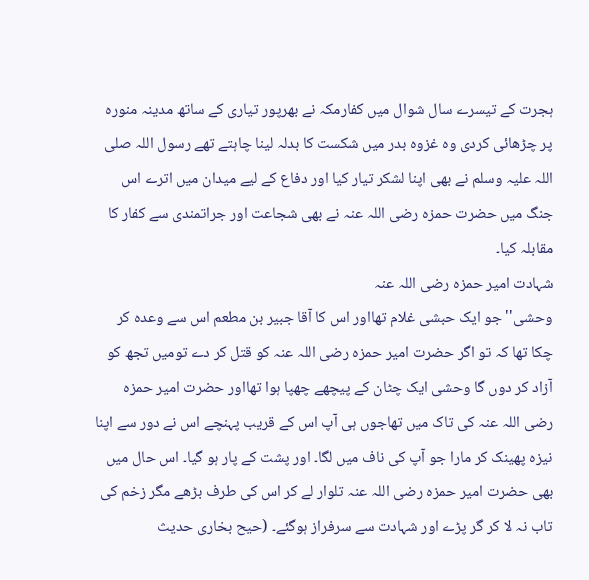ہجرت کے تیسرے سال شوال میں کفارمکہ نے بھرپور تیاری کے ساتھ مدینہ منورہ پر چڑھائی کردی وہ غزوہ بدر میں شکست کا بدلہ لینا چاہتے تھے رسول اللہ صلی اللہ علیہ وسلم نے بھی اپنا لشکر تیار کیا اور دفاع کے لیے میدان میں اترے اس جنگ میں حضرت حمزہ رضی اللہ عنہ نے بھی شجاعت اور جراتمندی سے کفار کا مقابلہ کیا۔
شہادت امیر حمزہ رضی اللہ عنہ
وحشی'' جو ایک حبشی غلام تھااور اس کا آقا جبیر بن مطعم اس سے وعدہ کر چکا تھا کہ تو اگر حضرت امیر حمزہ رضی اللہ عنہ کو قتل کر دے تومیں تجھ کو آزاد کر دوں گا وحشی ایک چٹان کے پیچھے چھپا ہوا تھااور حضرت امیر حمزہ رضی اللہ عنہ کی تاک میں تھاجوں ہی آپ اس کے قریب پہنچے اس نے دور سے اپنا نیزہ پھینک کر مارا جو آپ کی ناف میں لگا۔ اور پشت کے پار ہو گیا۔ اس حال میں بھی حضرت امیر حمزہ رضی اللہ عنہ تلوار لے کر اس کی طرف بڑھے مگر زخم کی تاب نہ لا کر گر پڑے اور شہادت سے سرفراز ہوگئے۔ (حیح بخاری حدیث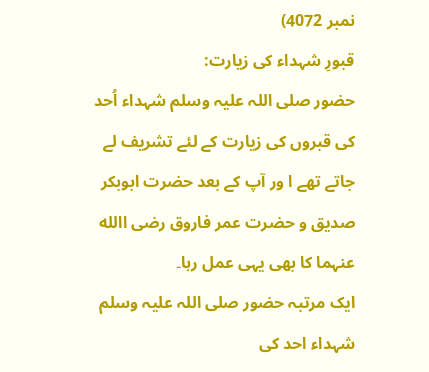نمبر 4072)
قبورِ شہداء کی زیارت:
حضور صلی اللہ علیہ وسلم شہداء اُحد کی قبروں کی زیارت کے لئے تشریف لے جاتے تھے ا ور آپ کے بعد حضرت ابوبکر صدیق و حضرت عمر فاروق رضی االله عنہما کا بھی یہی عمل رہا۔
ایک مرتبہ حضور صلی اللہ علیہ وسلم شہداء احد کی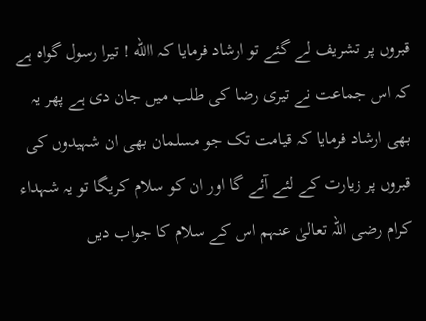قبروں پر تشریف لے گئے تو ارشاد فرمایا کہ االله ! تیرا رسول گواہ ہے کہ اس جماعت نے تیری رضا کی طلب میں جان دی ہے پھر یہ بھی ارشاد فرمایا کہ قیامت تک جو مسلمان بھی ان شہیدوں کی قبروں پر زیارت کے لئے آئے گا اور ان کو سلام کریگا تو یہ شہداء کرام رضی اللہ تعالیٰ عنہم اس کے سلام کا جواب دیں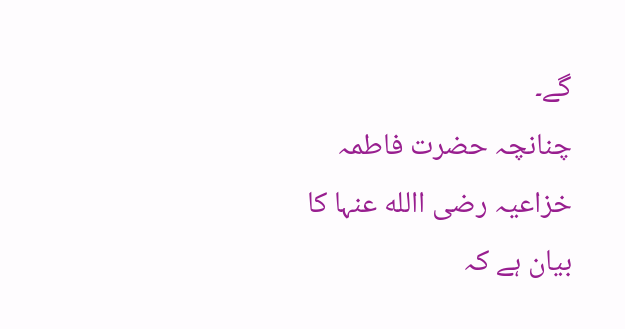گے۔
چنانچہ حضرت فاطمہ خزاعیہ رضی االله عنہا کا بیان ہے کہ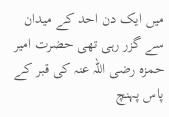میں ایک دن احد کے میدان سے گزر رہی تھی حضرت امیر حمزہ رضی اللہ عنہ کی قبر کے پاس پہنچ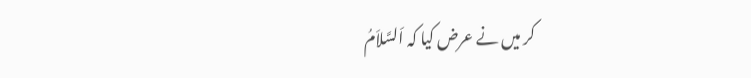کر میں نے عرض کیا کہ اَلسَّلاَمُ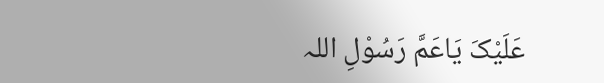عَلَیْکَ یَاعَمَّ رَسُوْلِ اللہ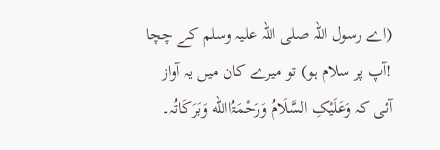(اے رسول اللہ صلی اللہ علیہ وسلم کے چچا !آپ پر سلام ہو) تو میرے کان میں یہ آواز آئی کہ وَعَلَیْکِ السَّلَامُ وَرَحْمَۃُاالله وَبَرَکَاتُہ۔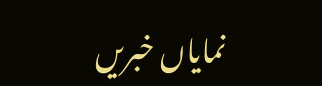نمایاں خبریں